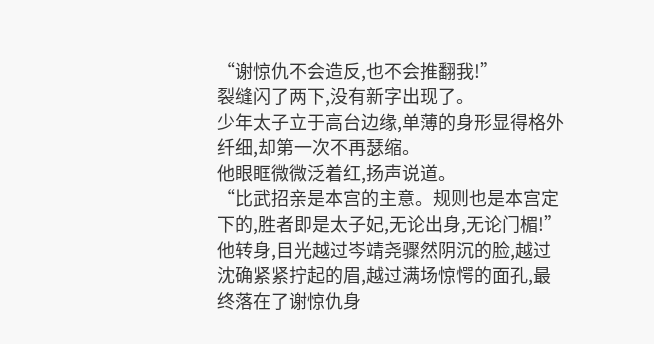“谢惊仇不会造反,也不会推翻我!”
裂缝闪了两下,没有新字出现了。
少年太子立于高台边缘,单薄的身形显得格外纤细,却第一次不再瑟缩。
他眼眶微微泛着红,扬声说道。
“比武招亲是本宫的主意。规则也是本宫定下的,胜者即是太子妃,无论出身,无论门楣!”
他转身,目光越过岑靖尧骤然阴沉的脸,越过沈确紧紧拧起的眉,越过满场惊愕的面孔,最终落在了谢惊仇身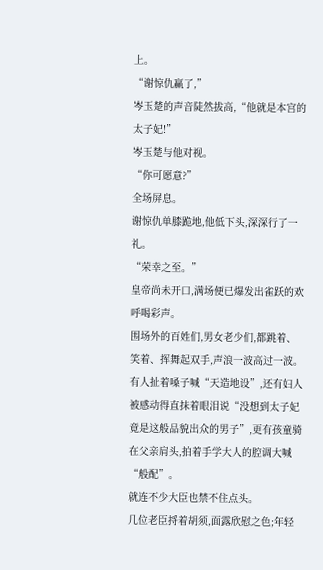上。
“谢惊仇赢了,”
岑玉楚的声音陡然拔高,“他就是本宫的太子妃!”
岑玉楚与他对视。
“你可愿意?”
全场屏息。
谢惊仇单膝跪地,他低下头,深深行了一礼。
“荣幸之至。”
皇帝尚未开口,满场便已爆发出雀跃的欢呼喝彩声。
围场外的百姓们,男女老少们,都跳着、笑着、挥舞起双手,声浪一波高过一波。
有人扯着嗓子喊“天造地设”,还有妇人被感动得直抹着眼泪说“没想到太子妃竟是这般品貌出众的男子”,更有孩童骑在父亲肩头,拍着手学大人的腔调大喊“般配”。
就连不少大臣也禁不住点头。
几位老臣捋着胡须,面露欣慰之色;年轻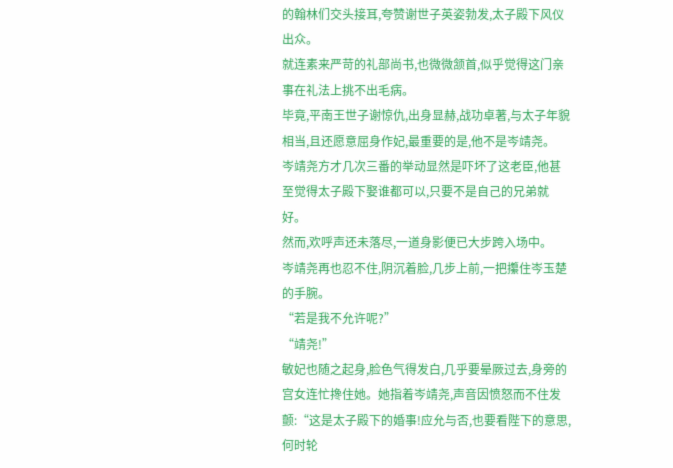的翰林们交头接耳,夸赞谢世子英姿勃发,太子殿下风仪出众。
就连素来严苛的礼部尚书,也微微颔首,似乎觉得这门亲事在礼法上挑不出毛病。
毕竟,平南王世子谢惊仇,出身显赫,战功卓著,与太子年貌相当,且还愿意屈身作妃,最重要的是,他不是岑靖尧。
岑靖尧方才几次三番的举动显然是吓坏了这老臣,他甚至觉得太子殿下娶谁都可以,只要不是自己的兄弟就好。
然而,欢呼声还未落尽,一道身影便已大步跨入场中。
岑靖尧再也忍不住,阴沉着脸,几步上前,一把攥住岑玉楚的手腕。
“若是我不允许呢?”
“靖尧!”
敏妃也随之起身,脸色气得发白,几乎要晕厥过去,身旁的宫女连忙搀住她。她指着岑靖尧,声音因愤怒而不住发颤:“这是太子殿下的婚事!应允与否,也要看陛下的意思,何时轮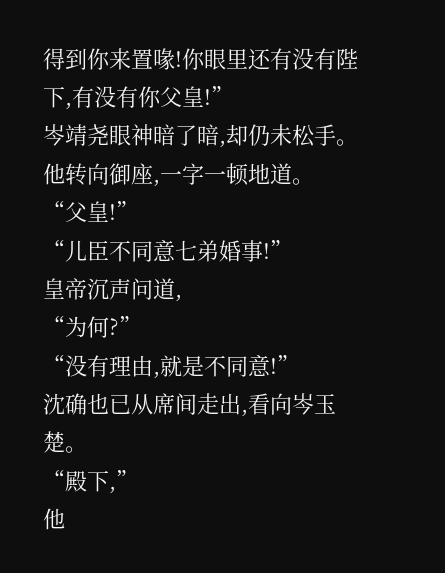得到你来置喙!你眼里还有没有陛下,有没有你父皇!”
岑靖尧眼神暗了暗,却仍未松手。他转向御座,一字一顿地道。
“父皇!”
“儿臣不同意七弟婚事!”
皇帝沉声问道,
“为何?”
“没有理由,就是不同意!”
沈确也已从席间走出,看向岑玉楚。
“殿下,”
他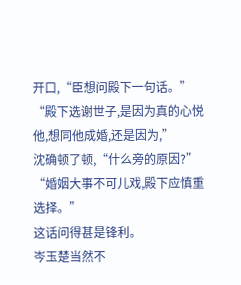开口,“臣想问殿下一句话。”
“殿下选谢世子,是因为真的心悦他,想同他成婚,还是因为,”
沈确顿了顿,“什么旁的原因?”
“婚姻大事不可儿戏,殿下应慎重选择。”
这话问得甚是锋利。
岑玉楚当然不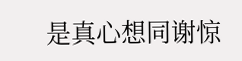是真心想同谢惊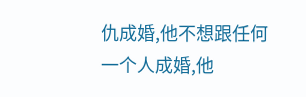仇成婚,他不想跟任何一个人成婚,他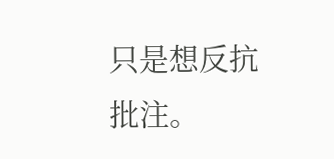只是想反抗批注。